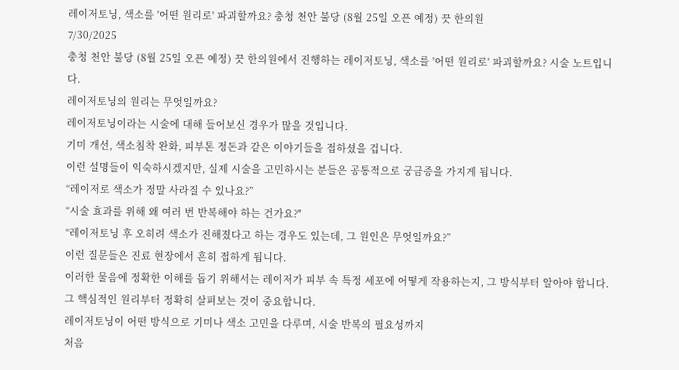레이저토닝, 색소를 '어떤 원리로' 파괴할까요? 충청 천안 불당 (8월 25일 오픈 예정) 끗 한의원
7/30/2025
충청 천안 불당 (8월 25일 오픈 예정) 끗 한의원에서 진행하는 레이저토닝, 색소를 '어떤 원리로' 파괴할까요? 시술 노트입니다.
레이저토닝의 원리는 무엇일까요?
레이저토닝이라는 시술에 대해 들어보신 경우가 많을 것입니다.
기미 개선, 색소침착 완화, 피부톤 정돈과 같은 이야기들을 접하셨을 겁니다.
이런 설명들이 익숙하시겠지만, 실제 시술을 고민하시는 분들은 공통적으로 궁금증을 가지게 됩니다.
“레이저로 색소가 정말 사라질 수 있나요?”
“시술 효과를 위해 왜 여러 번 반복해야 하는 건가요?"
“레이저토닝 후 오히려 색소가 진해졌다고 하는 경우도 있는데, 그 원인은 무엇일까요?”
이런 질문들은 진료 현장에서 흔히 접하게 됩니다.
이러한 물음에 정확한 이해를 돕기 위해서는 레이저가 피부 속 특정 세포에 어떻게 작용하는지, 그 방식부터 알아야 합니다.
그 핵심적인 원리부터 정확히 살펴보는 것이 중요합니다.
레이저토닝이 어떤 방식으로 기미나 색소 고민을 다루며, 시술 반복의 필요성까지
처음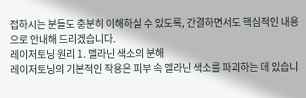접하시는 분들도 충분히 이해하실 수 있도록, 간결하면서도 핵심적인 내용으로 안내해 드리겠습니다.
레이저토닝 원리 1. 멜라닌 색소의 분해
레이저토닝의 기본적인 작용은 피부 속 멜라닌 색소를 파괴하는 데 있습니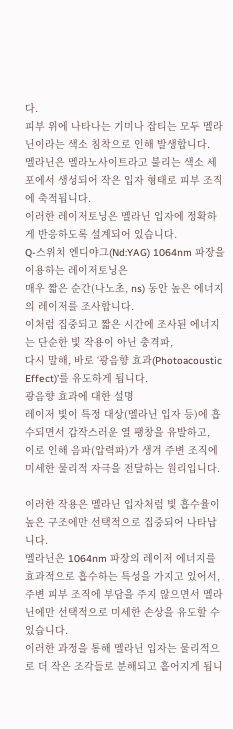다.
피부 위에 나타나는 기미나 잡티는 모두 멜라닌이라는 색소 침착으로 인해 발생합니다.
멜라닌은 멜라노사이트라고 불리는 색소 세포에서 생성되어 작은 입자 형태로 피부 조직에 축적됩니다.
이러한 레이저토닝은 멜라닌 입자에 정확하게 반응하도록 설계되어 있습니다.
Q-스위치 엔디야그(Nd:YAG) 1064nm 파장을 이용하는 레이저토닝은
매우 짧은 순간(나노초, ns) 동안 높은 에너지의 레이저를 조사합니다.
이처럼 집중되고 짧은 시간에 조사된 에너지는 단순한 빛 작용이 아닌 충격파,
다시 말해, 바로 ‘광음향 효과(Photoacoustic Effect)’를 유도하게 됩니다.
광음향 효과에 대한 설명
레이저 빛이 특정 대상(멜라닌 입자 등)에 흡수되면서 갑작스러운 열 팽창을 유발하고,
이로 인해 음파(압력파)가 생겨 주변 조직에 미세한 물리적 자극을 전달하는 원리입니다.

이러한 작용은 멜라닌 입자처럼 빛 흡수율이 높은 구조에만 선택적으로 집중되어 나타납니다.
멜라닌은 1064nm 파장의 레이저 에너지를 효과적으로 흡수하는 특성을 가지고 있어서,
주변 피부 조직에 부담을 주지 않으면서 멜라닌에만 선택적으로 미세한 손상을 유도할 수 있습니다.
이러한 과정을 통해 멜라닌 입자는 물리적으로 더 작은 조각들로 분해되고 흩어지게 됩니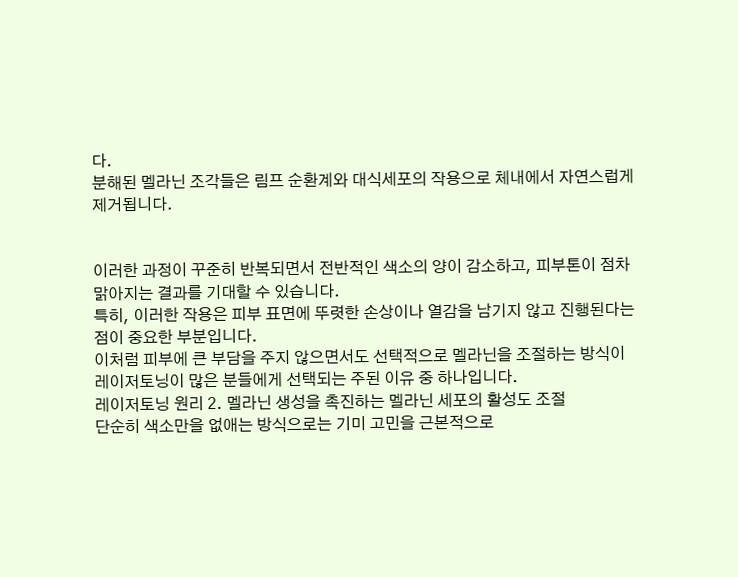다.
분해된 멜라닌 조각들은 림프 순환계와 대식세포의 작용으로 체내에서 자연스럽게 제거됩니다.


이러한 과정이 꾸준히 반복되면서 전반적인 색소의 양이 감소하고, 피부톤이 점차 맑아지는 결과를 기대할 수 있습니다.
특히, 이러한 작용은 피부 표면에 뚜렷한 손상이나 열감을 남기지 않고 진행된다는 점이 중요한 부분입니다.
이처럼 피부에 큰 부담을 주지 않으면서도 선택적으로 멜라닌을 조절하는 방식이
레이저토닝이 많은 분들에게 선택되는 주된 이유 중 하나입니다.
레이저토닝 원리 2. 멜라닌 생성을 촉진하는 멜라닌 세포의 활성도 조절
단순히 색소만을 없애는 방식으로는 기미 고민을 근본적으로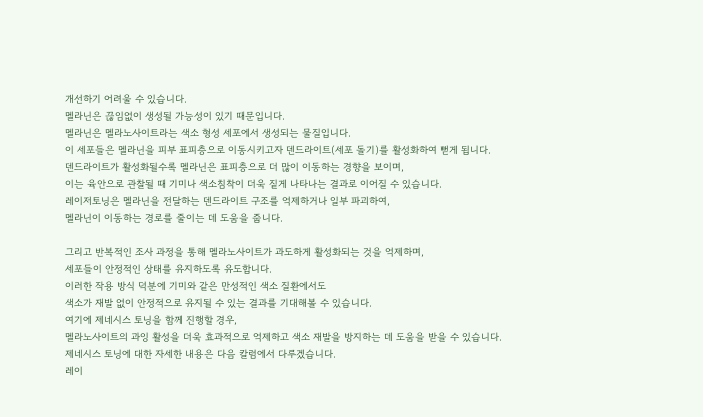개선하기 어려울 수 있습니다.
멜라닌은 끊임없이 생성될 가능성이 있기 때문입니다.
멜라닌은 멜라노사이트라는 색소 형성 세포에서 생성되는 물질입니다.
이 세포들은 멜라닌을 피부 표피층으로 이동시키고자 덴드라이트(세포 돌기)를 활성화하여 뻗게 됩니다.
덴드라이트가 활성화될수록 멜라닌은 표피층으로 더 많이 이동하는 경향을 보이며,
이는 육안으로 관찰될 때 기미나 색소침착이 더욱 짙게 나타나는 결과로 이어질 수 있습니다.
레이저토닝은 멜라닌을 전달하는 덴드라이트 구조를 억제하거나 일부 파괴하여,
멜라닌이 이동하는 경로를 줄이는 데 도움을 줍니다.

그리고 반복적인 조사 과정을 통해 멜라노사이트가 과도하게 활성화되는 것을 억제하며,
세포들이 안정적인 상태를 유지하도록 유도합니다.
이러한 작용 방식 덕분에 기미와 같은 만성적인 색소 질환에서도
색소가 재발 없이 안정적으로 유지될 수 있는 결과를 기대해볼 수 있습니다.
여기에 제네시스 토닝을 함께 진행할 경우,
멜라노사이트의 과잉 활성을 더욱 효과적으로 억제하고 색소 재발을 방지하는 데 도움을 받을 수 있습니다.
제네시스 토닝에 대한 자세한 내용은 다음 칼럼에서 다루겠습니다.
레이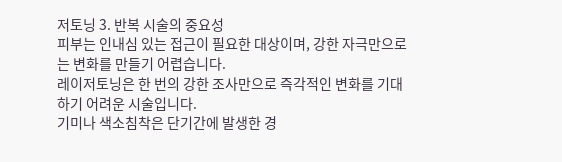저토닝 3. 반복 시술의 중요성
피부는 인내심 있는 접근이 필요한 대상이며, 강한 자극만으로는 변화를 만들기 어렵습니다.
레이저토닝은 한 번의 강한 조사만으로 즉각적인 변화를 기대하기 어려운 시술입니다.
기미나 색소침착은 단기간에 발생한 경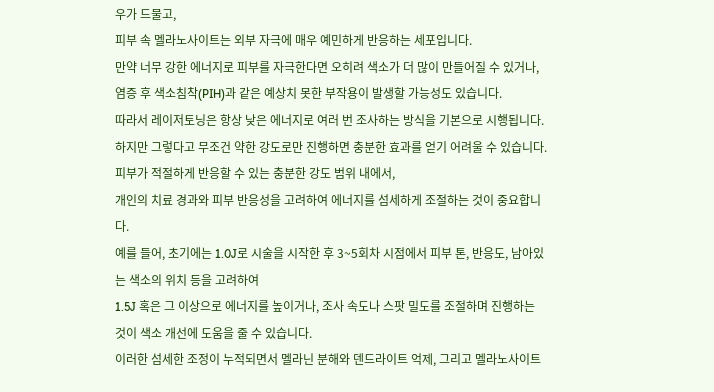우가 드물고,
피부 속 멜라노사이트는 외부 자극에 매우 예민하게 반응하는 세포입니다.
만약 너무 강한 에너지로 피부를 자극한다면 오히려 색소가 더 많이 만들어질 수 있거나,
염증 후 색소침착(PIH)과 같은 예상치 못한 부작용이 발생할 가능성도 있습니다.
따라서 레이저토닝은 항상 낮은 에너지로 여러 번 조사하는 방식을 기본으로 시행됩니다.
하지만 그렇다고 무조건 약한 강도로만 진행하면 충분한 효과를 얻기 어려울 수 있습니다.
피부가 적절하게 반응할 수 있는 충분한 강도 범위 내에서,
개인의 치료 경과와 피부 반응성을 고려하여 에너지를 섬세하게 조절하는 것이 중요합니다.
예를 들어, 초기에는 1.0J로 시술을 시작한 후 3~5회차 시점에서 피부 톤, 반응도, 남아있는 색소의 위치 등을 고려하여
1.5J 혹은 그 이상으로 에너지를 높이거나, 조사 속도나 스팟 밀도를 조절하며 진행하는 것이 색소 개선에 도움을 줄 수 있습니다.
이러한 섬세한 조정이 누적되면서 멜라닌 분해와 덴드라이트 억제, 그리고 멜라노사이트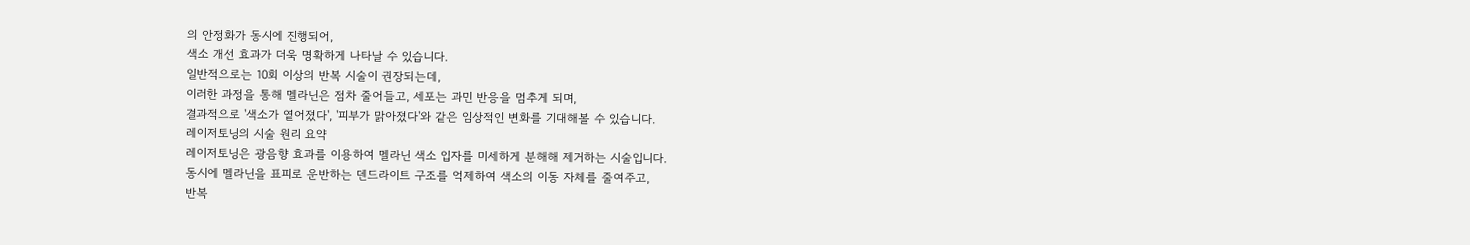의 안정화가 동시에 진행되어,
색소 개선 효과가 더욱 명확하게 나타날 수 있습니다.
일반적으로는 10회 이상의 반복 시술이 권장되는데,
이러한 과정을 통해 멜라닌은 점차 줄어들고, 세포는 과민 반응을 멈추게 되며,
결과적으로 '색소가 옅어졌다', '피부가 맑아졌다'와 같은 임상적인 변화를 기대해볼 수 있습니다.
레이저토닝의 시술 원리 요약
레이저토닝은 광음향 효과를 이용하여 멜라닌 색소 입자를 미세하게 분해해 제거하는 시술입니다.
동시에 멜라닌을 표피로 운반하는 덴드라이트 구조를 억제하여 색소의 이동 자체를 줄여주고,
반복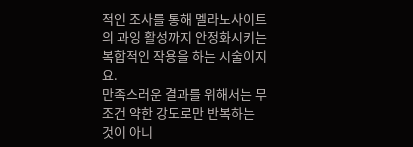적인 조사를 통해 멜라노사이트의 과잉 활성까지 안정화시키는 복합적인 작용을 하는 시술이지요.
만족스러운 결과를 위해서는 무조건 약한 강도로만 반복하는 것이 아니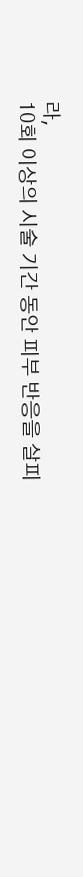라,
10회 이상의 시술 기간 동안 피부 반응을 살피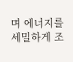며 에너지를 세밀하게 조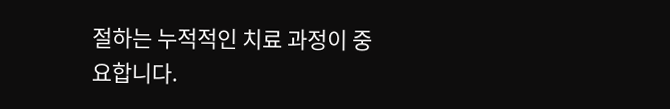절하는 누적적인 치료 과정이 중요합니다.